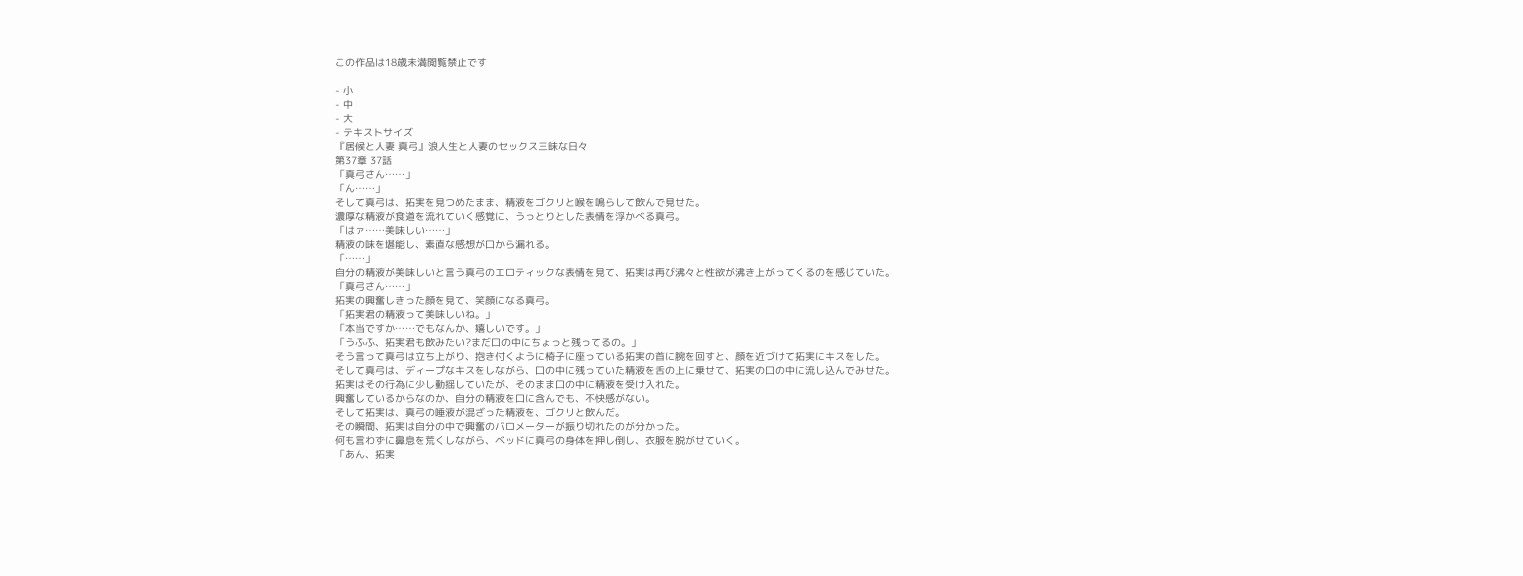この作品は18歳未満閲覧禁止です

- 小
- 中
- 大
- テキストサイズ
『居候と人妻 真弓』浪人生と人妻のセックス三昧な日々
第37章 37話
「真弓さん……」
「ん……」
そして真弓は、拓実を見つめたまま、精液をゴクリと喉を鳴らして飲んで見せた。
濃厚な精液が食道を流れていく感覚に、うっとりとした表情を浮かべる真弓。
「はァ……美味しい……」
精液の味を堪能し、素直な感想が口から漏れる。
「……」
自分の精液が美味しいと言う真弓のエロティックな表情を見て、拓実は再び沸々と性欲が沸き上がってくるのを感じていた。
「真弓さん……」
拓実の興奮しきった顔を見て、笑顔になる真弓。
「拓実君の精液って美味しいね。」
「本当ですか……でもなんか、嬉しいです。」
「うふふ、拓実君も飲みたい?まだ口の中にちょっと残ってるの。」
そう言って真弓は立ち上がり、抱き付くように椅子に座っている拓実の首に腕を回すと、顔を近づけて拓実にキスをした。
そして真弓は、ディープなキスをしながら、口の中に残っていた精液を舌の上に乗せて、拓実の口の中に流し込んでみせた。
拓実はその行為に少し動揺していたが、そのまま口の中に精液を受け入れた。
興奮しているからなのか、自分の精液を口に含んでも、不快感がない。
そして拓実は、真弓の唾液が混ざった精液を、ゴクリと飲んだ。
その瞬間、拓実は自分の中で興奮のバロメーターが振り切れたのが分かった。
何も言わずに鼻息を荒くしながら、ベッドに真弓の身体を押し倒し、衣服を脱がせていく。
「あん、拓実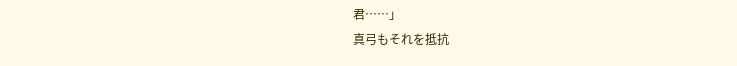君……」
真弓もそれを抵抗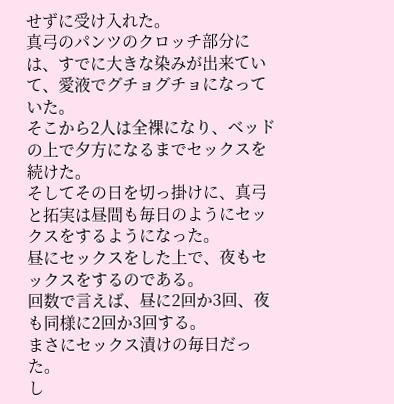せずに受け入れた。
真弓のパンツのクロッチ部分には、すでに大きな染みが出来ていて、愛液でグチョグチョになっていた。
そこから2人は全裸になり、ベッドの上で夕方になるまでセックスを続けた。
そしてその日を切っ掛けに、真弓と拓実は昼間も毎日のようにセックスをするようになった。
昼にセックスをした上で、夜もセックスをするのである。
回数で言えば、昼に2回か3回、夜も同様に2回か3回する。
まさにセックス漬けの毎日だった。
し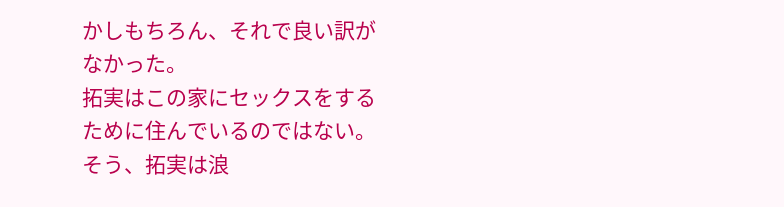かしもちろん、それで良い訳がなかった。
拓実はこの家にセックスをするために住んでいるのではない。
そう、拓実は浪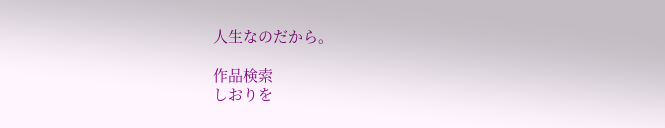人生なのだから。

作品検索
しおりを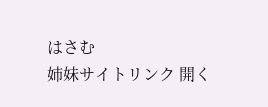はさむ
姉妹サイトリンク 開く